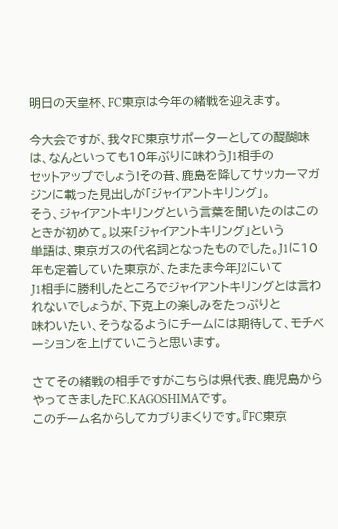明日の天皇杯、FC東京は今年の緒戦を迎えます。

今大会ですが、我々FC東京サポーターとしての醍醐味は、なんといっても10年ぶりに味わうJ1相手の
セットアップでしょう!その昔、鹿島を降してサッカーマガジンに載った見出しが「ジャイアントキリング」。
そう、ジャイアントキリングという言葉を聞いたのはこのときが初めて。以来「ジャイアントキリング」という
単語は、東京ガスの代名詞となったものでした。J1に10年も定着していた東京が、たまたま今年J2にいて
J1相手に勝利したところでジャイアントキリングとは言われないでしょうが、下克上の楽しみをたっぷりと
味わいたい、そうなるようにチームには期待して、モチベーションを上げていこうと思います。

さてその緒戦の相手ですがこちらは県代表、鹿児島からやってきましたFC.KAGOSHIMAです。
このチーム名からしてカブりまくりです。『FC東京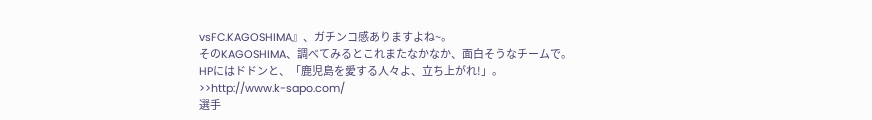vsFC.KAGOSHIMA』、ガチンコ感ありますよね~。
そのKAGOSHIMA、調べてみるとこれまたなかなか、面白そうなチームで。
HPにはドドンと、「鹿児島を愛する人々よ、立ち上がれ!」。>>http://www.k-sapo.com/
選手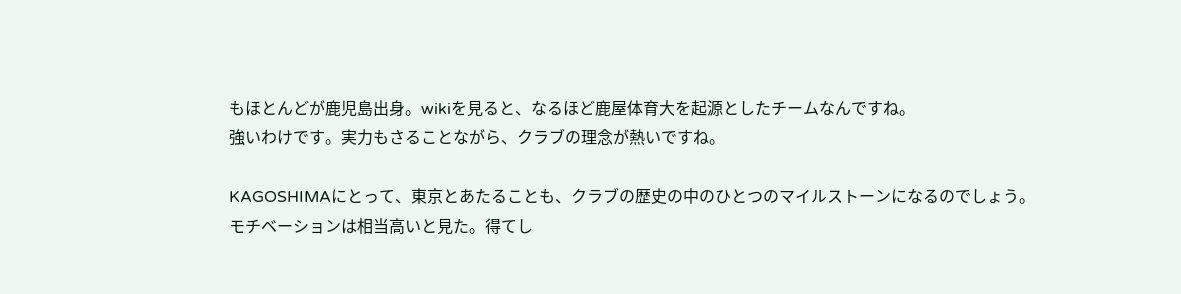もほとんどが鹿児島出身。wikiを見ると、なるほど鹿屋体育大を起源としたチームなんですね。
強いわけです。実力もさることながら、クラブの理念が熱いですね。

KAGOSHIMAにとって、東京とあたることも、クラブの歴史の中のひとつのマイルストーンになるのでしょう。
モチベーションは相当高いと見た。得てし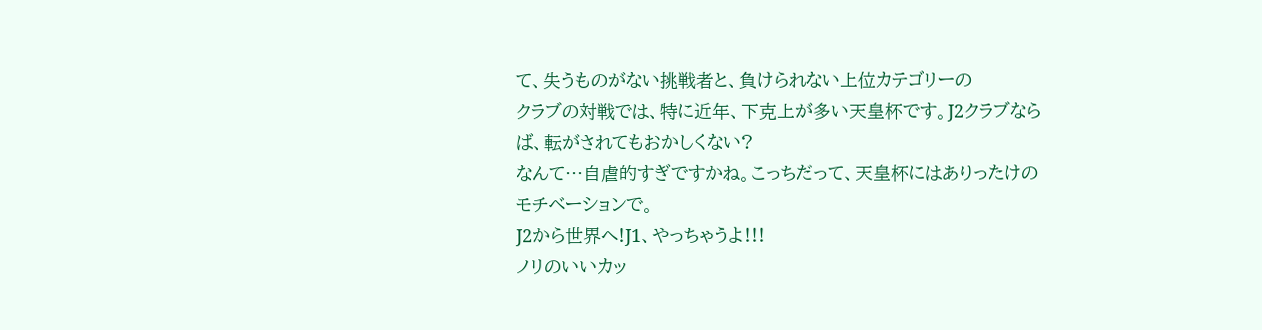て、失うものがない挑戦者と、負けられない上位カテゴリーの
クラブの対戦では、特に近年、下克上が多い天皇杯です。J2クラブならば、転がされてもおかしくない?
なんて…自虐的すぎですかね。こっちだって、天皇杯にはありったけのモチベーションで。
J2から世界へ!J1、やっちゃうよ!!!
ノリのいいカッ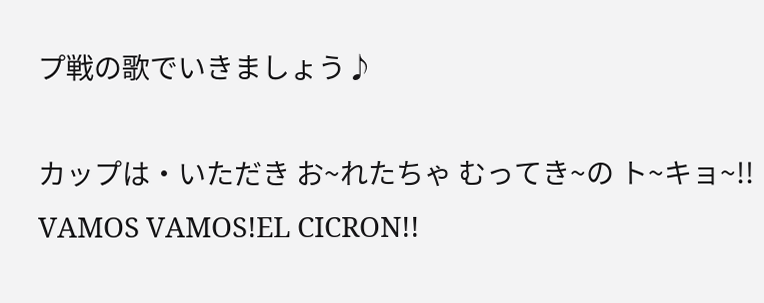プ戦の歌でいきましょう♪

カップは・いただき お~れたちゃ むってき~の ト~キョ~!!
VAMOS VAMOS!EL CICRON!!